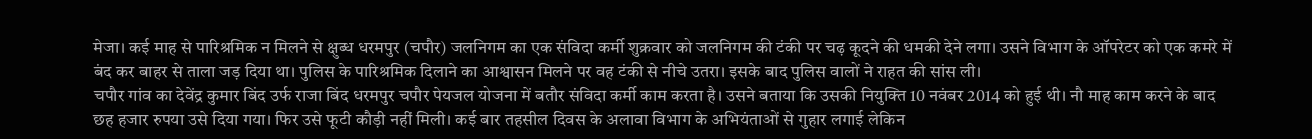मेजा। कई माह से पारिश्रमिक न मिलने से क्षुब्ध धरमपुर (चपौर) जलनिगम का एक संविदा कर्मी शुक्रवार को जलनिगम की टंकी पर चढ़ कूदने की धमकी देने लगा। उसने विभाग के ऑपरेटर को एक कमरे में बंद कर बाहर से ताला जड़ दिया था। पुलिस के पारिश्रमिक दिलाने का आश्वासन मिलने पर वह टंकी से नीचे उतरा। इसके बाद पुलिस वालों ने राहत की सांस ली।
चपौर गांव का देवेंद्र कुमार बिंद उर्फ राजा बिंद धरमपुर चपौर पेयजल योजना में बतौर संविदा कर्मी काम करता है। उसने बताया कि उसकी नियुक्ति 10 नवंबर 2014 को हुई थी। नौ माह काम करने के बाद छह हजार रुपया उसे दिया गया। फिर उसे फूटी कौड़ी नहीं मिली। कई बार तहसील दिवस के अलावा विभाग के अभियंताओं से गुहार लगाई लेकिन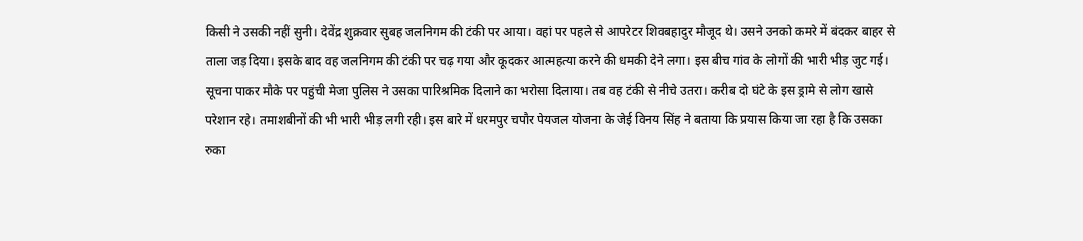किसी ने उसकी नहीं सुनी। देवेंद्र शुक्रवार सुबह जलनिगम की टंकी पर आया। वहां पर पहले से आपरेटर शिवबहादुर मौजूद थे। उसने उनको कमरे में बंदकर बाहर से ताला जड़ दिया। इसके बाद वह जलनिगम की टंकी पर चढ़ गया और कूदकर आत्महत्या करने की धमकी देने लगा। इस बीच गांव के लोगों की भारी भीड़ जुट गई। सूचना पाकर मौके पर पहुंची मेजा पुलिस ने उसका पारिश्रमिक दिलाने का भरोसा दिलाया। तब वह टंकी से नीचे उतरा। करीब दो घंटे के इस ड्रामे से लोग खासे परेशान रहे। तमाशबीनों की भी भारी भीड़ लगी रही। इस बारे में धरमपुर चपौर पेयजल योजना के जेई विनय सिंह ने बताया कि प्रयास किया जा रहा है कि उसका रुका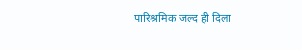पारिश्रमिक जल्द ही दिला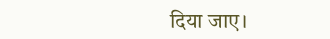दिया जाए।